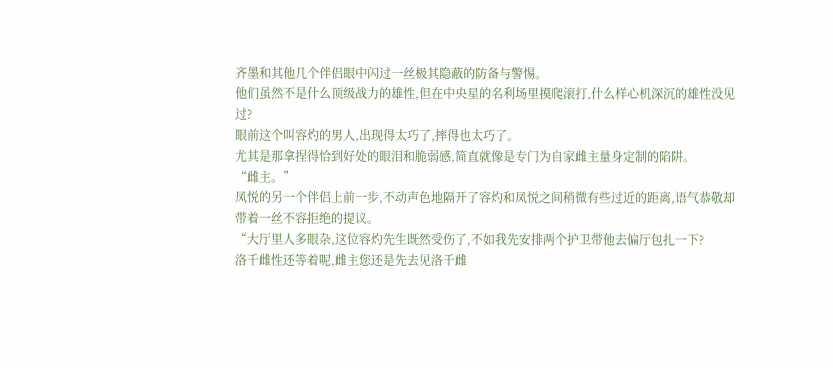齐墨和其他几个伴侣眼中闪过一丝极其隐蔽的防备与警惕。
他们虽然不是什么顶级战力的雄性,但在中央星的名利场里摸爬滚打,什么样心机深沉的雄性没见过?
眼前这个叫容灼的男人,出现得太巧了,摔得也太巧了。
尤其是那拿捏得恰到好处的眼泪和脆弱感,简直就像是专门为自家雌主量身定制的陷阱。
“雌主。”
凤悦的另一个伴侣上前一步,不动声色地隔开了容灼和凤悦之间稍微有些过近的距离,语气恭敬却带着一丝不容拒绝的提议。
“大厅里人多眼杂,这位容灼先生既然受伤了,不如我先安排两个护卫带他去偏厅包扎一下?
洛千雌性还等着呢,雌主您还是先去见洛千雌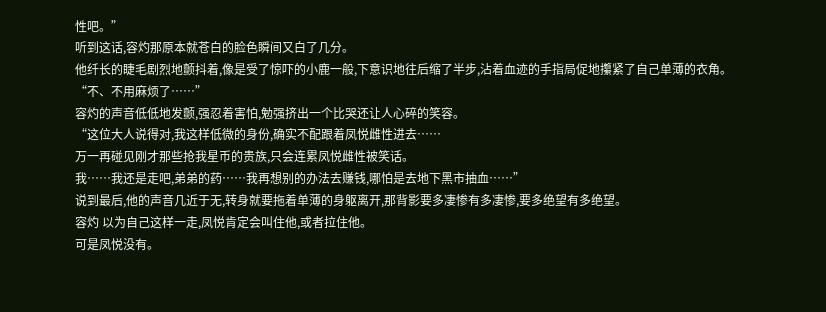性吧。”
听到这话,容灼那原本就苍白的脸色瞬间又白了几分。
他纤长的睫毛剧烈地颤抖着,像是受了惊吓的小鹿一般,下意识地往后缩了半步,沾着血迹的手指局促地攥紧了自己单薄的衣角。
“不、不用麻烦了……”
容灼的声音低低地发颤,强忍着害怕,勉强挤出一个比哭还让人心碎的笑容。
“这位大人说得对,我这样低微的身份,确实不配跟着凤悦雌性进去……
万一再碰见刚才那些抢我星币的贵族,只会连累凤悦雌性被笑话。
我……我还是走吧,弟弟的药……我再想别的办法去赚钱,哪怕是去地下黑市抽血……”
说到最后,他的声音几近于无,转身就要拖着单薄的身躯离开,那背影要多凄惨有多凄惨,要多绝望有多绝望。
容灼 以为自己这样一走,凤悦肯定会叫住他,或者拉住他。
可是凤悦没有。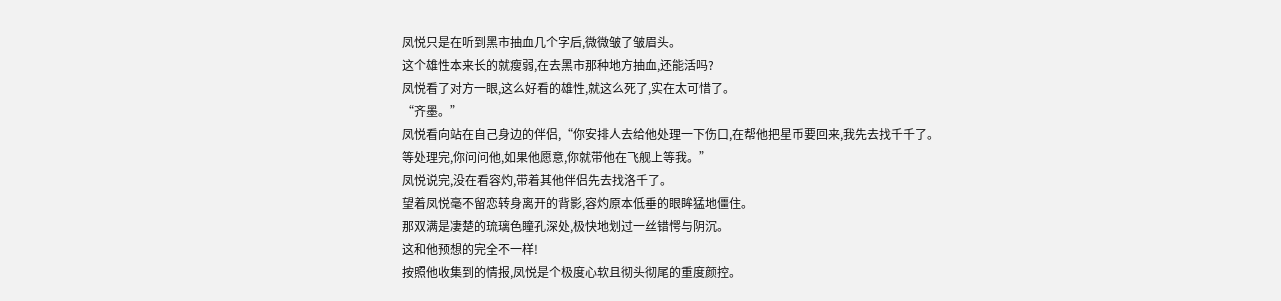凤悦只是在听到黑市抽血几个字后,微微皱了皱眉头。
这个雄性本来长的就瘦弱,在去黑市那种地方抽血,还能活吗?
凤悦看了对方一眼,这么好看的雄性,就这么死了,实在太可惜了。
“齐墨。”
凤悦看向站在自己身边的伴侣,“你安排人去给他处理一下伤口,在帮他把星币要回来,我先去找千千了。
等处理完,你问问他,如果他愿意,你就带他在飞舰上等我。”
凤悦说完,没在看容灼,带着其他伴侣先去找洛千了。
望着凤悦毫不留恋转身离开的背影,容灼原本低垂的眼眸猛地僵住。
那双满是凄楚的琉璃色瞳孔深处,极快地划过一丝错愕与阴沉。
这和他预想的完全不一样!
按照他收集到的情报,凤悦是个极度心软且彻头彻尾的重度颜控。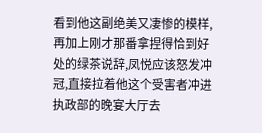看到他这副绝美又凄惨的模样,再加上刚才那番拿捏得恰到好处的绿茶说辞,凤悦应该怒发冲冠,直接拉着他这个受害者冲进执政部的晚宴大厅去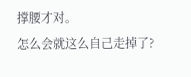撑腰才对。
怎么会就这么自己走掉了?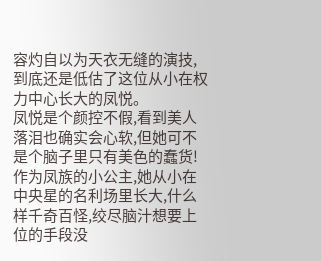容灼自以为天衣无缝的演技,到底还是低估了这位从小在权力中心长大的凤悦。
凤悦是个颜控不假,看到美人落泪也确实会心软,但她可不是个脑子里只有美色的蠢货!
作为凤族的小公主,她从小在中央星的名利场里长大,什么样千奇百怪,绞尽脑汁想要上位的手段没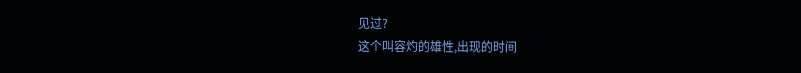见过?
这个叫容灼的雄性,出现的时间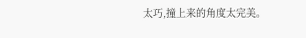太巧,撞上来的角度太完美。